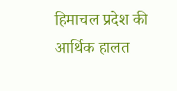हिमाचल प्रदेश की आर्थिक हालत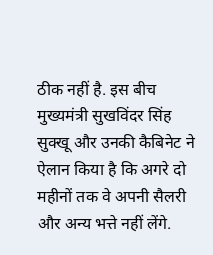ठीक नहीं है. इस बीच मुख्यमंत्री सुखविंदर सिंह सुक्खू और उनकी कैबिनेट ने ऐलान किया है कि अगरे दो महीनों तक वे अपनी सैलरी और अन्य भत्ते नहीं लेंगे.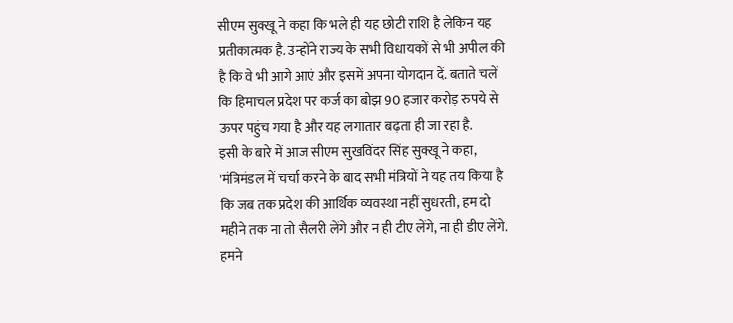सीएम सुक्खू ने कहा कि भले ही यह छोटी राशि है लेकिन यह प्रतीकात्मक है. उन्होंने राज्य के सभी विधायकों से भी अपील की है कि वे भी आगे आएं और इसमें अपना योगदान दें. बताते चलें कि हिमाचल प्रदेश पर कर्ज का बोझ 90 हजार करोड़ रुपये से ऊपर पहुंच गया है और यह लगातार बढ़ता ही जा रहा है.
इसी के बारे में आज सीएम सुखविंदर सिंह सुक्खू ने कहा, 'मंत्रिमंडल में चर्चा करने के बाद सभी मंत्रियों ने यह तय किया है कि जब तक प्रदेश की आर्थिक व्यवस्था नहीं सुधरती, हम दो महीने तक ना तो सैलरी लेंगे और न ही टीए लेंगे, ना ही डीए लेंगे. हमने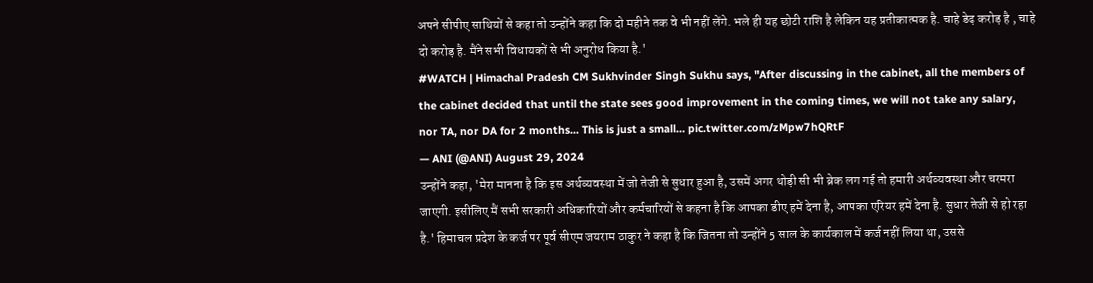अपने सीपीए साथियों से कहा तो उन्होंने कहा कि दो महीने तक वे भी नहीं लेंगे. भले ही यह छोटी राशि है लेकिन यह प्रतीकात्मक है. चाहे डेढ़ करोड़ है , चाहे दो करोड़ है. मैंने सभी विधायकों से भी अनुरोध किया है.'
#WATCH | Himachal Pradesh CM Sukhvinder Singh Sukhu says, "After discussing in the cabinet, all the members of the cabinet decided that until the state sees good improvement in the coming times, we will not take any salary, nor TA, nor DA for 2 months... This is just a small… pic.twitter.com/zMpw7hQRtF
— ANI (@ANI) August 29, 2024
उन्होंने कहा, 'मेरा मानना है कि इस अर्थव्यवस्था में जो तेजी से सुधार हुआ है, उसमें अगर थोड़ी सी भी ब्रेक लग गई तो हमारी अर्थव्यवस्था और चरमरा जाएगी. इसीलिए मैं सभी सरकारी अधिकारियों और कर्मचारियों से कहना है कि आपका डीए हमें देना है, आपका एरियर हमें देना है. सुधार तेजी से हो रहा है.' हिमाचल प्रदेश के कर्ज पर पूर्व सीएम जयराम ठाकुर ने कहा है कि जितना तो उन्होंने 5 साल के कार्यकाल में कर्ज नहीं लिया था, उससे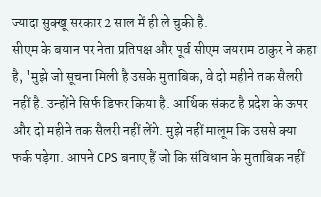ज्यादा सुक्खू सरकार 2 साल में ही ले चुकी है.
सीएम के बयान पर नेता प्रतिपक्ष और पूर्व सीएम जयराम ठाकुर ने कहा है, 'मुझे जो सूचना मिली है उसके मुताबिक, वे दो महीने तक सैलरी नहीं है. उन्होंने सिर्फ डिफर किया है. आर्थिक संकट है प्रदेश के ऊपर और दो महीने तक सैलरी नहीं लेंगे. मुझे नहीं मालूम कि उससे क्या फर्क पड़ेगा. आपने CPS बनाए हैं जो कि संविधान के मुताबिक नहीं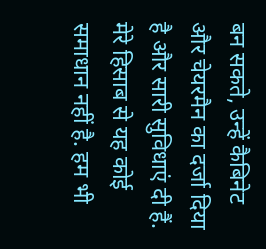बन सकते, उन्हें कैबिनेट और चेयरमैन का दर्जा दिया है और सारी सुविधाएं दी हैं. मेरे हिसाब से यह कोई समाधान नहीं है. हम भी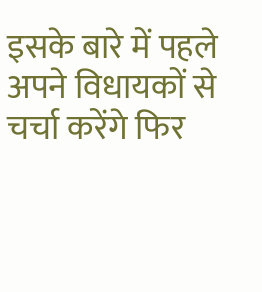इसके बारे में पहले अपने विधायकों से चर्चा करेंगे फिर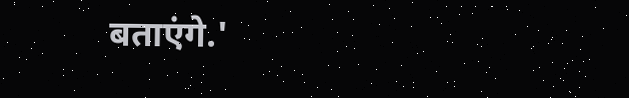बताएंगे.'